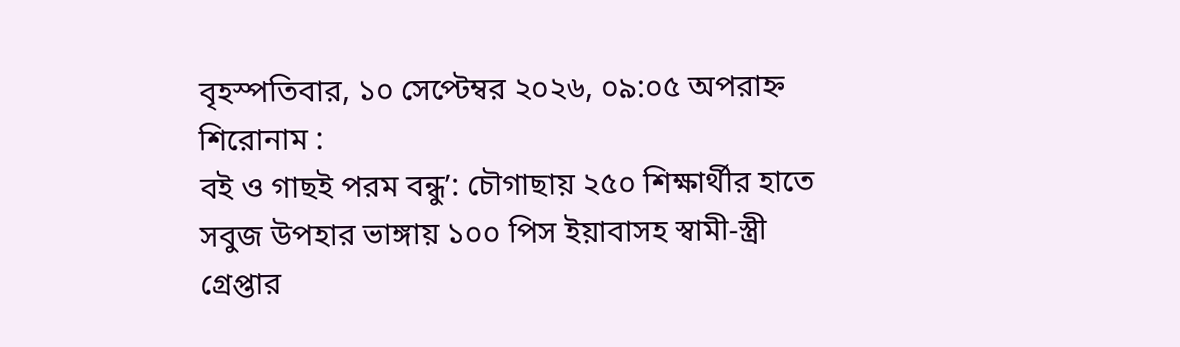বৃহস্পতিবার, ১০ সেপ্টেম্বর ২০২৬, ০৯:০৫ অপরাহ্ন
শিরোনাম :
বই ও গাছই পরম বন্ধু’: চৌগাছায় ২৫০ শিক্ষার্থীর হাতে সবুজ উপহার ভাঙ্গায় ১০০ পিস ইয়াবাসহ স্বামী-স্ত্রী গ্রেপ্তার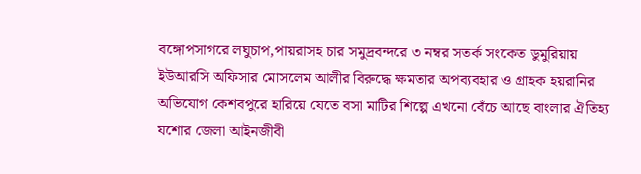বঙ্গোপসাগরে লঘুচাপ,পায়রাসহ চার সমুদ্রবন্দরে ৩ নম্বর সতর্ক সংকেত ডুমুরিয়ায় ইউআরসি অফিসার মোসলেম আলীর বিরুদ্ধে ক্ষমতার অপব্যবহার ও গ্রাহক হয়রানির অভিযোগ কেশবপুরে হারিয়ে যেতে বসা মাটির শিল্পে এখনো বেঁচে আছে বাংলার ঐতিহ্য যশোর জেলা আইনজীবী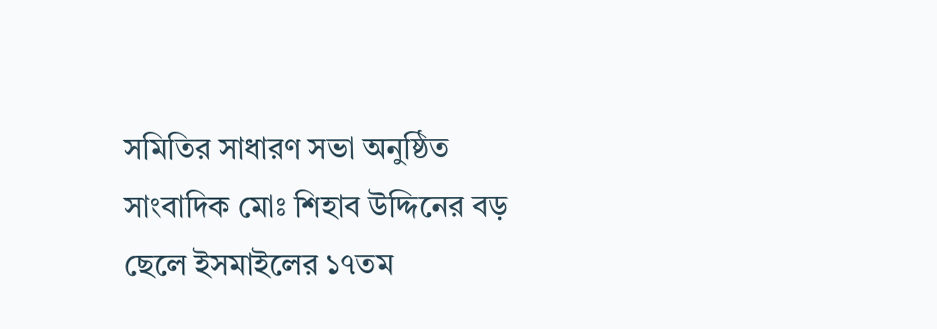সমিতির সাধারণ সভা অনুষ্ঠিত সাংবাদিক মোঃ শিহাব উদ্দিনের বড় ছেলে ইসমাইলের ১৭তম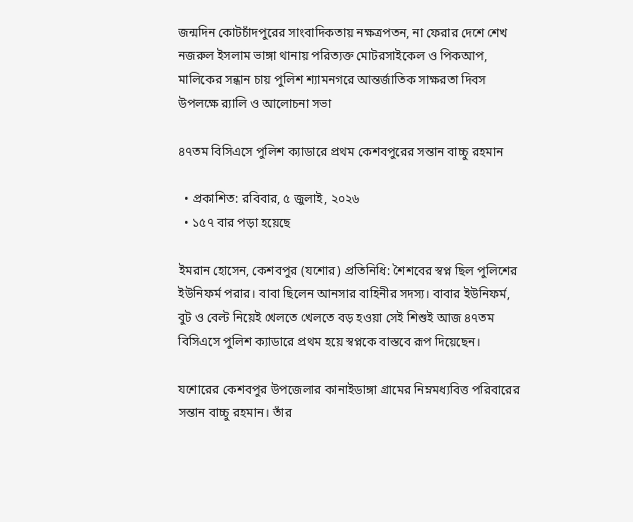জন্মদিন কোটচাঁদপুরের সাংবাদিকতায় নক্ষত্রপতন, না ফেরার দেশে শেখ নজরুল ইসলাম ভাঙ্গা থানায় পরিত্যক্ত মোটরসাইকেল ও পিকআপ, মালিকের সন্ধান চায় পুলিশ শ্যামনগরে আন্তর্জাতিক সাক্ষরতা দিবস উপলক্ষে র‍্যালি ও আলোচনা সভা

৪৭তম বিসিএসে পুলিশ ক্যাডারে প্রথম কেশবপুরের সন্তান বাচ্চু রহমান

  • প্রকাশিত: রবিবার, ৫ জুলাই, ২০২৬
  • ১৫৭ বার পড়া হয়েছে

ইমরান হোসেন, কেশবপুর (যশোর) প্রতিনিধি: শৈশবের স্বপ্ন ছিল পুলিশের ইউনিফর্ম পরার। বাবা ছিলেন আনসার বাহিনীর সদস্য। বাবার ইউনিফর্ম, বুট ও বেল্ট নিয়েই খেলতে খেলতে বড় হওয়া সেই শিশুই আজ ৪৭তম বিসিএসে পুলিশ ক্যাডারে প্রথম হয়ে স্বপ্নকে বাস্তবে রূপ দিয়েছেন।

যশোরের কেশবপুর উপজেলার কানাইডাঙ্গা গ্রামের নিম্নমধ্যবিত্ত পরিবারের সন্তান বাচ্চু রহমান। তাঁর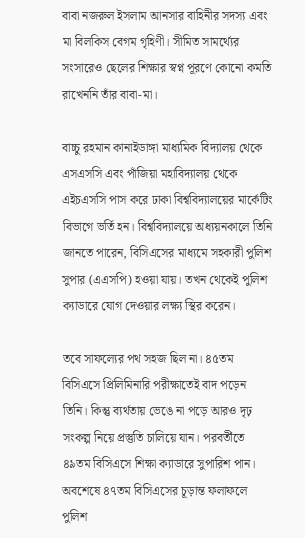বাবা নজরুল ইসলাম আনসার বাহিনীর সদস্য এবং মা বিলকিস বেগম গৃহিণী। সীমিত সামর্থ্যের সংসারেও ছেলের শিক্ষার স্বপ্ন পূরণে কোনো কমতি রাখেননি তাঁর বাবা-মা।

বাচ্চু রহমান কানাইডাঙ্গা মাধ্যমিক বিদ্যালয় থেকে এসএসসি এবং পাঁজিয়া মহাবিদ্যালয় থেকে এইচএসসি পাস করে ঢাকা বিশ্ববিদ্যালয়ের মার্কেটিং বিভাগে ভর্তি হন। বিশ্ববিদ্যালয়ে অধ্যয়নকালে তিনি জানতে পারেন, বিসিএসের মাধ্যমে সহকারী পুলিশ সুপার (এএসপি) হওয়া যায়। তখন থেকেই পুলিশ ক্যাডারে যোগ দেওয়ার লক্ষ্য স্থির করেন।

তবে সাফল্যের পথ সহজ ছিল না। ৪৫তম বিসিএসে প্রিলিমিনারি পরীক্ষাতেই বাদ পড়েন তিনি। কিন্তু ব্যর্থতায় ভেঙে না পড়ে আরও দৃঢ় সংকল্প নিয়ে প্রস্তুতি চালিয়ে যান। পরবর্তীতে ৪৯তম বিসিএসে শিক্ষা ক্যাডারে সুপারিশ পান। অবশেষে ৪৭তম বিসিএসের চূড়ান্ত ফলাফলে পুলিশ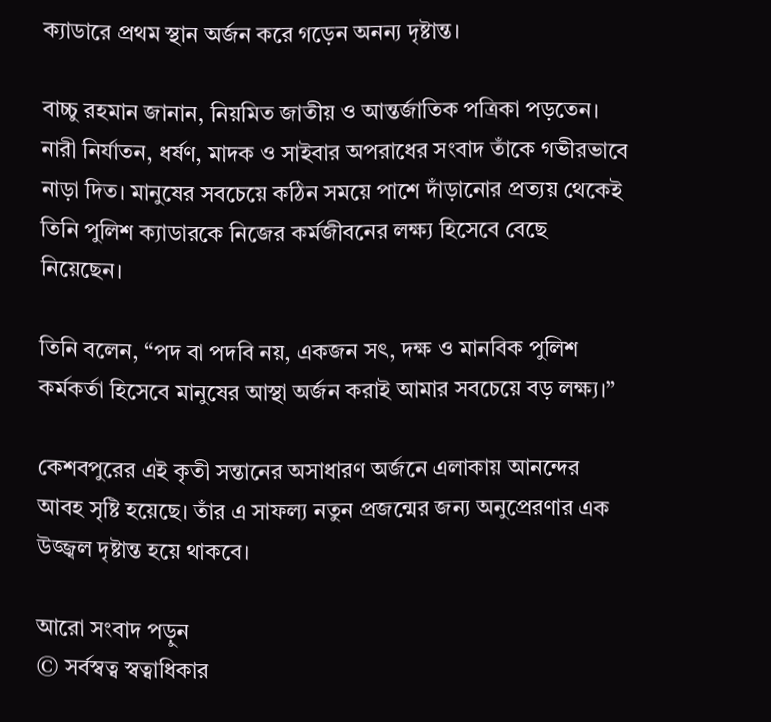ক্যাডারে প্রথম স্থান অর্জন করে গড়েন অনন্য দৃষ্টান্ত।

বাচ্চু রহমান জানান, নিয়মিত জাতীয় ও আন্তর্জাতিক পত্রিকা পড়তেন। নারী নির্যাতন, ধর্ষণ, মাদক ও সাইবার অপরাধের সংবাদ তাঁকে গভীরভাবে নাড়া দিত। মানুষের সবচেয়ে কঠিন সময়ে পাশে দাঁড়ানোর প্রত্যয় থেকেই তিনি পুলিশ ক্যাডারকে নিজের কর্মজীবনের লক্ষ্য হিসেবে বেছে নিয়েছেন।

তিনি বলেন, “পদ বা পদবি নয়, একজন সৎ, দক্ষ ও মানবিক পুলিশ কর্মকর্তা হিসেবে মানুষের আস্থা অর্জন করাই আমার সবচেয়ে বড় লক্ষ্য।”

কেশবপুরের এই কৃতী সন্তানের অসাধারণ অর্জনে এলাকায় আনন্দের আবহ সৃষ্টি হয়েছে। তাঁর এ সাফল্য নতুন প্রজন্মের জন্য অনুপ্রেরণার এক উজ্জ্বল দৃষ্টান্ত হয়ে থাকবে।

আরো সংবাদ পড়ুন
© সর্বস্বত্ব স্বত্বাধিকার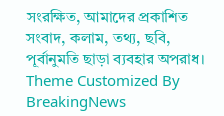সংরক্ষিত, আমাদের প্রকাশিত সংবাদ, কলাম, তথ্য, ছবি, পূর্বানুমতি ছাড়া ব্যবহার অপরাধ।
Theme Customized By BreakingNews